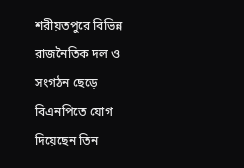শরীয়তপুরে বিভিন্ন রাজনৈতিক দল ও সংগঠন ছেড়ে বিএনপিতে যোগ দিয়েছেন তিন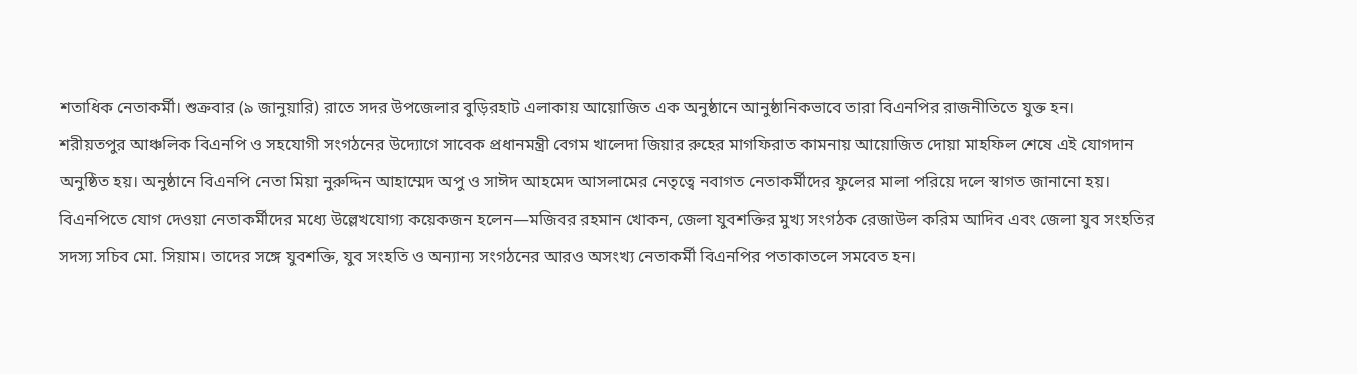শতাধিক নেতাকর্মী। শুক্রবার (৯ জানুয়ারি) রাতে সদর উপজেলার বুড়িরহাট এলাকায় আয়োজিত এক অনুষ্ঠানে আনুষ্ঠানিকভাবে তারা বিএনপির রাজনীতিতে যুক্ত হন।
শরীয়তপুর আঞ্চলিক বিএনপি ও সহযোগী সংগঠনের উদ্যোগে সাবেক প্রধানমন্ত্রী বেগম খালেদা জিয়ার রুহের মাগফিরাত কামনায় আয়োজিত দোয়া মাহফিল শেষে এই যোগদান অনুষ্ঠিত হয়। অনুষ্ঠানে বিএনপি নেতা মিয়া নুরুদ্দিন আহাম্মেদ অপু ও সাঈদ আহমেদ আসলামের নেতৃত্বে নবাগত নেতাকর্মীদের ফুলের মালা পরিয়ে দলে স্বাগত জানানো হয়।
বিএনপিতে যোগ দেওয়া নেতাকর্মীদের মধ্যে উল্লেখযোগ্য কয়েকজন হলেন—মজিবর রহমান খোকন, জেলা যুবশক্তির মুখ্য সংগঠক রেজাউল করিম আদিব এবং জেলা যুব সংহতির সদস্য সচিব মো. সিয়াম। তাদের সঙ্গে যুবশক্তি, যুব সংহতি ও অন্যান্য সংগঠনের আরও অসংখ্য নেতাকর্মী বিএনপির পতাকাতলে সমবেত হন।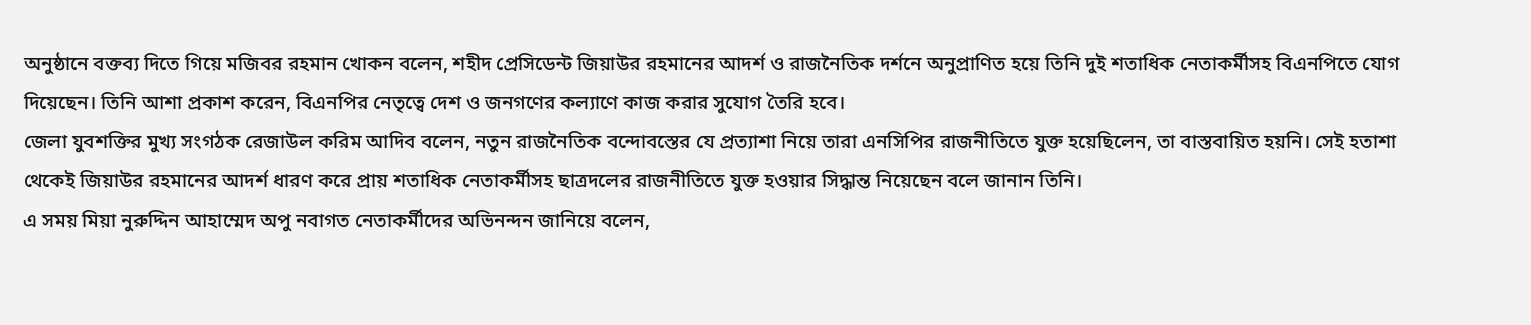অনুষ্ঠানে বক্তব্য দিতে গিয়ে মজিবর রহমান খোকন বলেন, শহীদ প্রেসিডেন্ট জিয়াউর রহমানের আদর্শ ও রাজনৈতিক দর্শনে অনুপ্রাণিত হয়ে তিনি দুই শতাধিক নেতাকর্মীসহ বিএনপিতে যোগ দিয়েছেন। তিনি আশা প্রকাশ করেন, বিএনপির নেতৃত্বে দেশ ও জনগণের কল্যাণে কাজ করার সুযোগ তৈরি হবে।
জেলা যুবশক্তির মুখ্য সংগঠক রেজাউল করিম আদিব বলেন, নতুন রাজনৈতিক বন্দোবস্তের যে প্রত্যাশা নিয়ে তারা এনসিপির রাজনীতিতে যুক্ত হয়েছিলেন, তা বাস্তবায়িত হয়নি। সেই হতাশা থেকেই জিয়াউর রহমানের আদর্শ ধারণ করে প্রায় শতাধিক নেতাকর্মীসহ ছাত্রদলের রাজনীতিতে যুক্ত হওয়ার সিদ্ধান্ত নিয়েছেন বলে জানান তিনি।
এ সময় মিয়া নুরুদ্দিন আহাম্মেদ অপু নবাগত নেতাকর্মীদের অভিনন্দন জানিয়ে বলেন,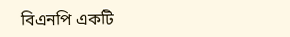বিএনপি একটি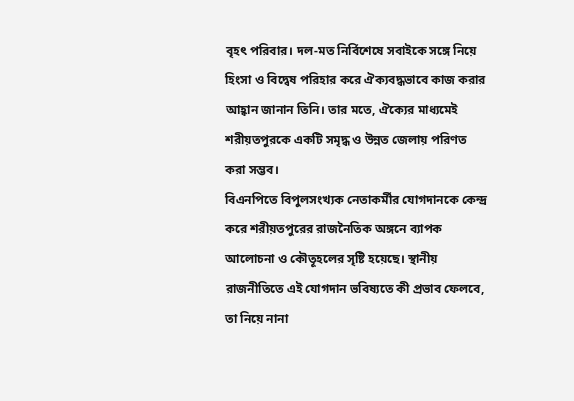বৃহৎ পরিবার। দল-মত নির্বিশেষে সবাইকে সঙ্গে নিয়ে হিংসা ও বিদ্বেষ পরিহার করে ঐক্যবদ্ধভাবে কাজ করার আহ্বান জানান তিনি। তার মতে, ঐক্যের মাধ্যমেই শরীয়তপুরকে একটি সমৃদ্ধ ও উন্নত জেলায় পরিণত করা সম্ভব।
বিএনপিতে বিপুলসংখ্যক নেতাকর্মীর যোগদানকে কেন্দ্র করে শরীয়তপুরের রাজনৈতিক অঙ্গনে ব্যাপক আলোচনা ও কৌতূহলের সৃষ্টি হয়েছে। স্থানীয় রাজনীতিতে এই যোগদান ভবিষ্যতে কী প্রভাব ফেলবে, তা নিয়ে নানা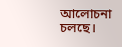আলোচনা চলছে।